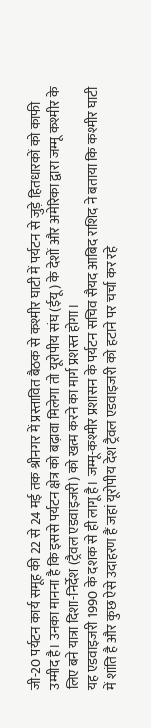जी-20 पर्यटन कार्य समूह की 22 से 24 मई तक श्रीनगर में प्रस्तावित बैठक से कश्मीर घाटी में पर्यटन से जुड़े हितधारकों को काफी उम्मीद है। उनका मानना है कि इससे पर्यटन क्षेत्र को बढ़ावा मिलेगा तो यूरोपीय संघ (ईयू) के देशों और अमेरिका द्वारा जम्मू कश्मीर के लिए बने यात्रा दिशा-निर्देश (ट्रैवल एडवाइजरी) को खत्म करने का मार्ग प्रशस्त होगा।
यह एडवाइजरी 1990 के दशक से ही लागू है। जम्मू-कश्मीर प्रशासन के पर्यटन सचिव सैयद आबिद राशिद ने बताया कि कश्मीर घाटी में शांति है और कुछ ऐसे उदाहरण हैं जहां यूरोपीय देश ट्रैवल एडवाइजरी को हटाने पर चर्चा कर रहे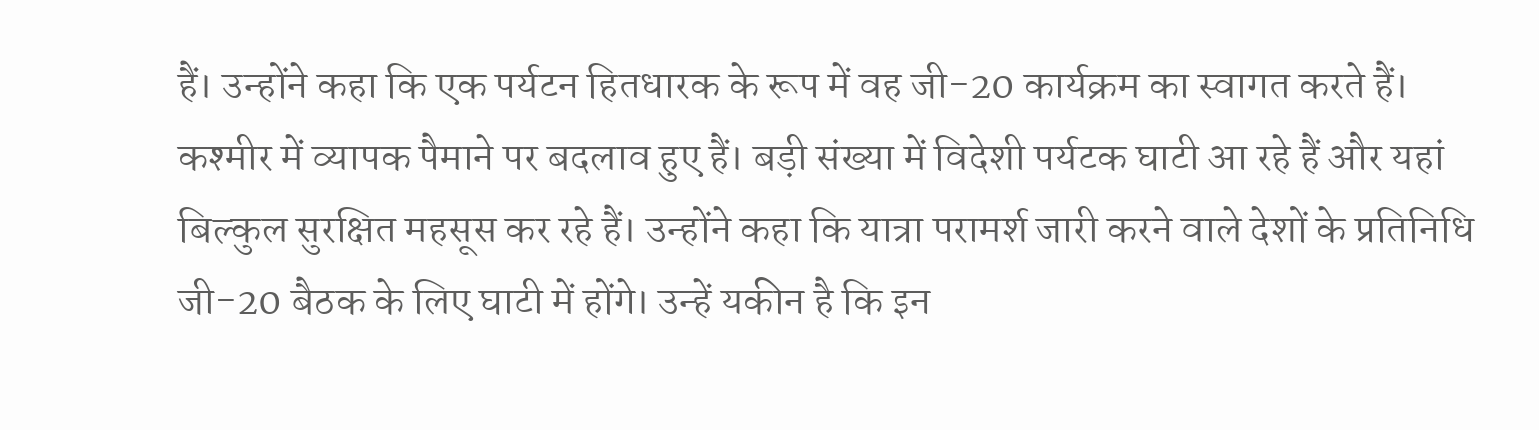हैं। उन्होंने कहा कि एक पर्यटन हितधारक के रूप में वह जी-20 कार्यक्रम का स्वागत करते हैं।
कश्मीर में व्यापक पैमाने पर बदलाव हुए हैं। बड़ी संख्या में विदेशी पर्यटक घाटी आ रहे हैं और यहां बिल्कुल सुरक्षित महसूस कर रहे हैं। उन्होंने कहा कि यात्रा परामर्श जारी करने वाले देशों के प्रतिनिधि जी-20 बैठक के लिए घाटी में होंगे। उन्हें यकीन है कि इन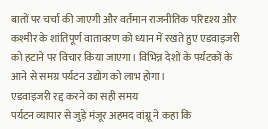बातों पर चर्चा की जाएगी और वर्तमान राजनीतिक परिदृश्य और कश्मीर के शांतिपूर्ण वातावरण को ध्यान में रखते हुए एडवाइजरी को हटाने पर विचार किया जाएगा। विभिन्न देशों के पर्यटकों के आने से समग्र पर्यटन उद्योग को लाभ होगा।
एडवाइजरी रद्द करने का सही समय
पर्यटन व्यापार से जुड़े मंजूर अहमद वांग्नू ने कहा कि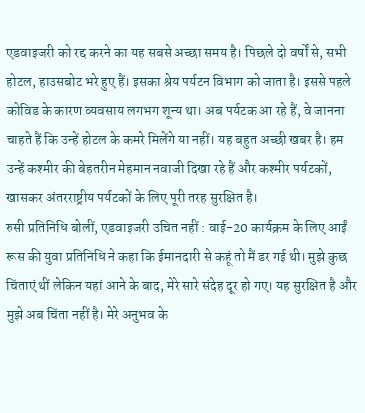एडवाइजरी को रद्द करने का यह सबसे अच्छा समय है। पिछले दो वर्षों से, सभी होटल, हाउसबोट भरे हुए हैं। इसका श्रेय पर्यटन विभाग को जाता है। इससे पहले कोविड के कारण व्यवसाय लगभग शून्य था। अब पर्यटक आ रहे हैं, वे जानना चाहते हैं कि उन्हें होटल के कमरे मिलेंगे या नहीं। यह बहुत अच्छी खबर है। हम उन्हें कश्मीर की बेहतरीन मेहमान नवाजी दिखा रहे हैं और कश्मीर पर्यटकों, खासकर अंतरराष्ट्रीय पर्यटकों के लिए पूरी तरह सुरक्षित है।
रुसी प्रतिनिधि बोलीं, एडवाइजरी उचित नहीं : वाई-20 कार्यक्रम के लिए आईं रूस की युवा प्रतिनिधि ने कहा कि ईमानदारी से कहूं तो मैं डर गई थी। मुझे कुछ चिंताएं थीं लेकिन यहां आने के बाद, मेरे सारे संदेह दूर हो गए। यह सुरक्षित है और मुझे अब चिंता नहीं है। मेरे अनुभव के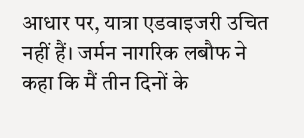आधार पर, यात्रा एडवाइजरी उचित नहीं हैं। जर्मन नागरिक लबौफ ने कहा कि मैं तीन दिनों के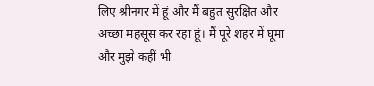लिए श्रीनगर में हूं और मैं बहुत सुरक्षित और अच्छा महसूस कर रहा हूं। मैं पूरे शहर में घूमा और मुझे कहीं भी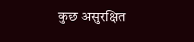कुछ असुरक्षित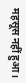महसूस नहीं हुआ।